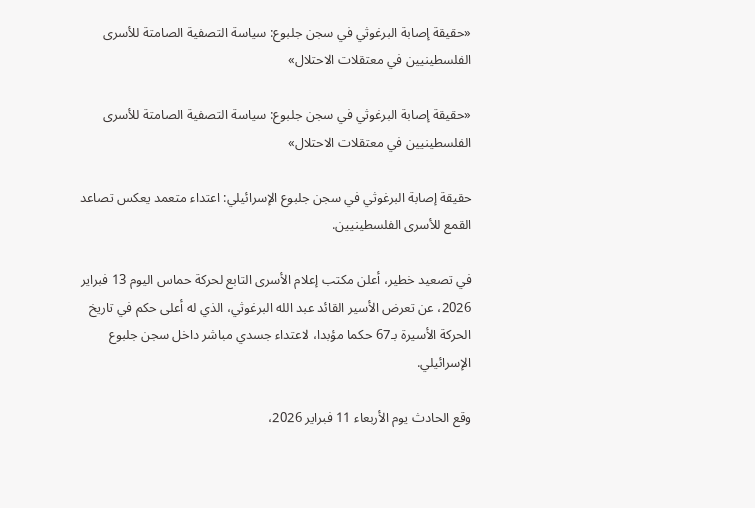«حقيقة إصابة البرغوثي في سجن جلبوع: سياسة التصفية الصامتة للأسرى الفلسطينيين في معتقلات الاحتلال»

«حقيقة إصابة البرغوثي في سجن جلبوع: سياسة التصفية الصامتة للأسرى الفلسطينيين في معتقلات الاحتلال»

حقيقة إصابة البرغوثي في سجن جلبوع الإسرائيلي: اعتداء متعمد يعكس تصاعد القمع للأسرى الفلسطينيين.

في تصعيد خطير، أعلن مكتب إعلام الأسرى التابع لحركة حماس اليوم 13 فبراير 2026، عن تعرض الأسير القائد عبد الله البرغوثي، الذي له أعلى حكم في تاريخ الحركة الأسيرة بـ67 حكما مؤبدا، لاعتداء جسدي مباشر داخل سجن جلبوع الإسرائيلي.

وقع الحادث يوم الأربعاء 11 فبراير 2026،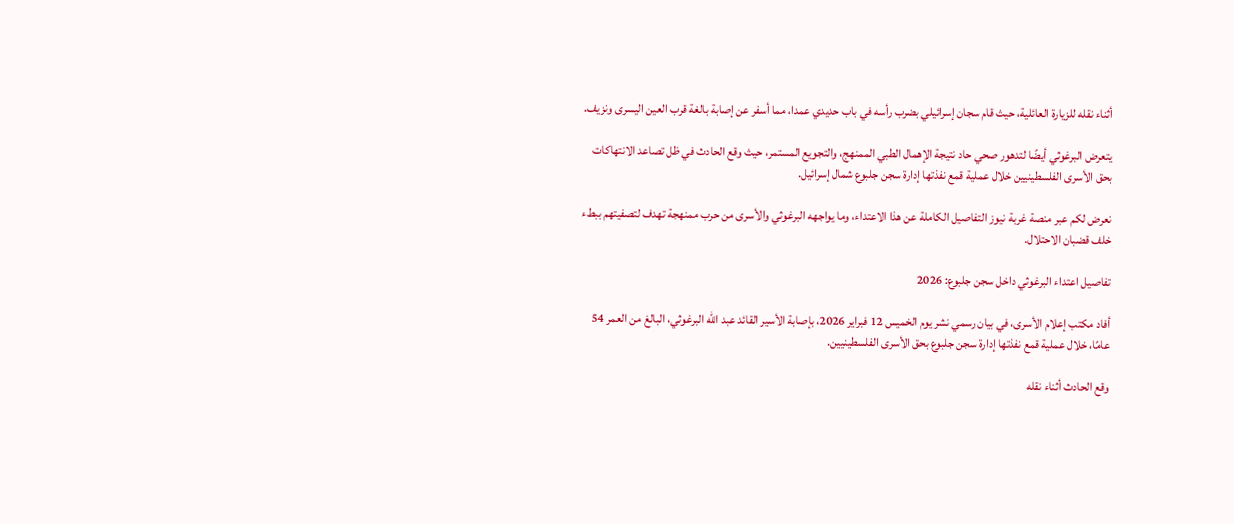أثناء نقله للزيارة العائلية، حيث قام سجان إسرائيلي بضرب رأسه في باب حديدي عمدا، مما أسفر عن إصابة بالغة قرب العين اليسرى ونزيف.

يتعرض البرغوثي أيضًا لتدهور صحي حاد نتيجة الإهمال الطبي الممنهج، والتجويع المستمر، حيث وقع الحادث في ظل تصاعد الانتهاكات بحق الأسرى الفلسطينيين خلال عملية قمع نفذتها إدارة سجن جلبوع شمال إسرائيل.

نعرض لكم عبر منصة غربة نيوز التفاصيل الكاملة عن هذا الاعتداء، وما يواجهه البرغوثي والأسرى من حرب ممنهجة تهدف لتصفيتهم ببطء خلف قضبان الاحتلال.

تفاصيل اعتداء البرغوثي داخل سجن جلبوع: 2026

أفاد مكتب إعلام الأسرى، في بيان رسمي نشر يوم الخميس 12 فبراير 2026، بإصابة الأسير القائد عبد الله البرغوثي، البالغ من العمر 54 عامًا، خلال عملية قمع نفذتها إدارة سجن جلبوع بحق الأسرى الفلسطينيين.

وقع الحادث أثناء نقله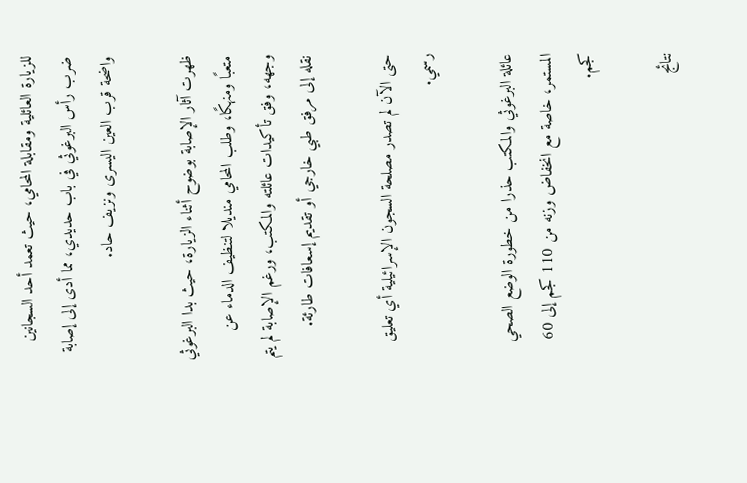للزيارة العائلية ومقابلة المحامي، حيث تعمد أحد السجانين ضرب رأس البرغوثي في باب حديدي، مما أدى إلى إصابة واضحة قرب العين اليسرى ونزيف حاد.

ظهرت آثار الإصابة بوضوح أثناء الزيارة، حيث بدا البرغوثي متعبًا ومنهكًا، وطلب المحامي منديلا لتنظيف الدماء عن وجهه، وفق تأكيدات عائلته والمكتب، ورغم الإصابة لم يتم نقله إلى مرفق طبي خارجي أو تقديم إسعافات طارئة.

حتى الآن لم تصدر مصلحة السجون الإسرائيلية أي تعليق رسمي.

عائلة البرغوثي والمكتب حذرا من خطورة الوضع الصحي المستمر، خاصة مع انخفاض وزنه من 110 كجم إلى 60 كجم.

نتائج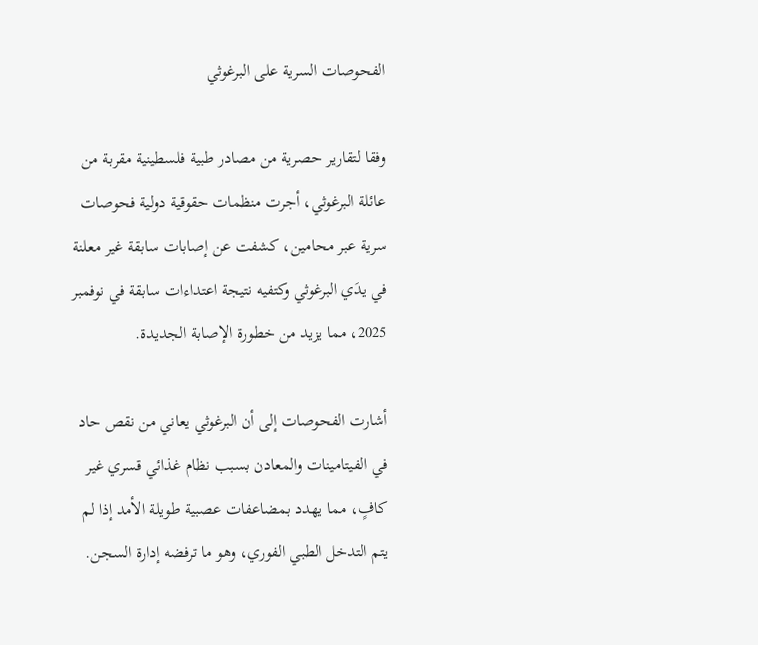الفحوصات السرية على البرغوثي

وفقا لتقارير حصرية من مصادر طبية فلسطينية مقربة من عائلة البرغوثي، أجرت منظمات حقوقية دولية فحوصات سرية عبر محامين، كشفت عن إصابات سابقة غير معلنة في يدَي البرغوثي وكتفيه نتيجة اعتداءات سابقة في نوفمبر 2025، مما يزيد من خطورة الإصابة الجديدة.

أشارت الفحوصات إلى أن البرغوثي يعاني من نقص حاد في الفيتامينات والمعادن بسبب نظام غذائي قسري غير كافٍ، مما يهدد بمضاعفات عصبية طويلة الأمد إذا لم يتم التدخل الطبي الفوري، وهو ما ترفضه إدارة السجن.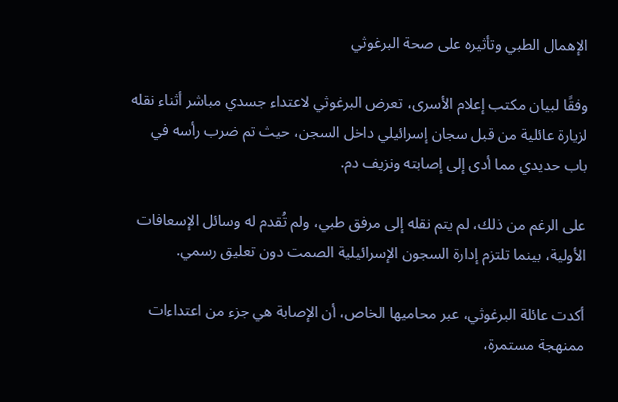الإهمال الطبي وتأثيره على صحة البرغوثي

وفقًا لبيان مكتب إعلام الأسرى، تعرض البرغوثي لاعتداء جسدي مباشر أثناء نقله لزيارة عائلية من قبل سجان إسرائيلي داخل السجن، حيث تم ضرب رأسه في باب حديدي مما أدى إلى إصابته ونزيف دم.

على الرغم من ذلك، لم يتم نقله إلى مرفق طبي، ولم تُقدم له وسائل الإسعافات الأولية، بينما تلتزم إدارة السجون الإسرائيلية الصمت دون تعليق رسمي.

أكدت عائلة البرغوثي، عبر محاميها الخاص، أن الإصابة هي جزء من اعتداءات ممنهجة مستمرة،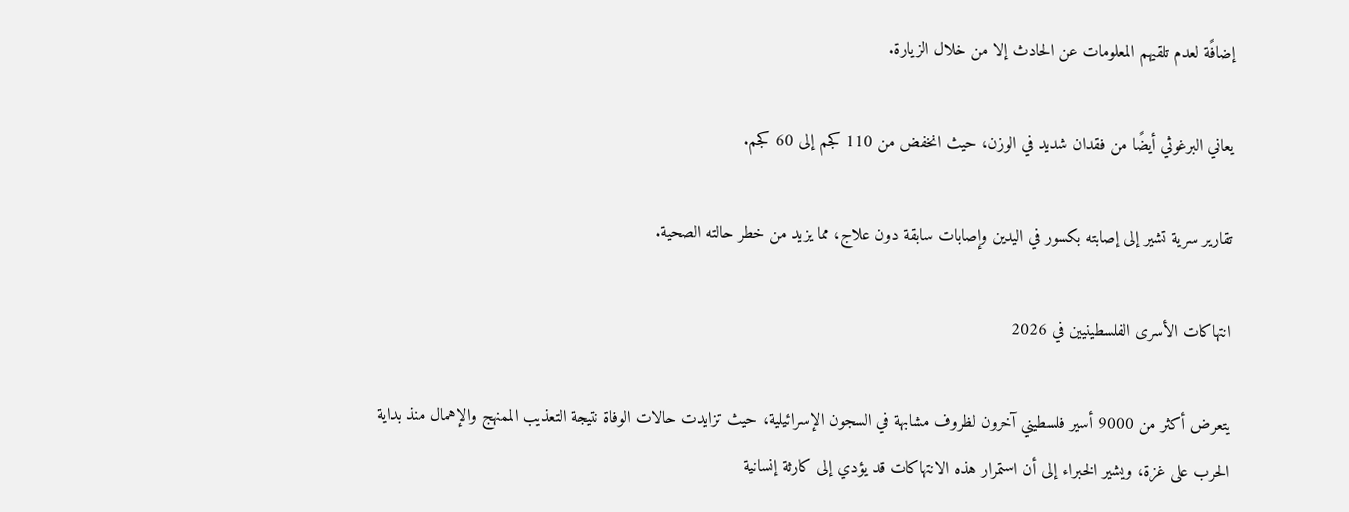إضافًة لعدم تلقيهم المعلومات عن الحادث إلا من خلال الزيارة.

يعاني البرغوثي أيضًا من فقدان شديد في الوزن، حيث انخفض من 110 كجم إلى 60 كجم.

تقارير سرية تشير إلى إصابته بكسور في اليدين وإصابات سابقة دون علاج، مما يزيد من خطر حالته الصحية.

انتهاكات الأسرى الفلسطينيين في 2026

يتعرض أكثر من 9000 أسير فلسطيني آخرون لظروف مشابهة في السجون الإسرائيلية، حيث تزايدت حالات الوفاة نتيجة التعذيب الممنهج والإهمال منذ بداية الحرب على غزة، ويشير الخبراء إلى أن استمرار هذه الانتهاكات قد يؤدي إلى كارثة إنسانية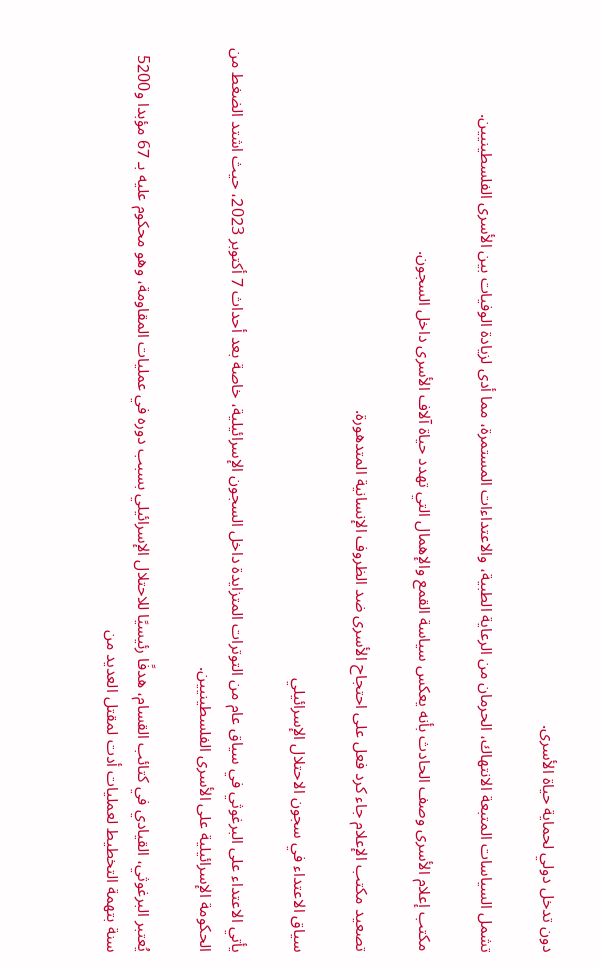دون تدخل دولي لحماية حياة الأسرى.

تشمل السياسات المتبعة الانتهاك، الحرمان من الرعاية الطبية، والاعتداءات المستمرة، مما أدى لزيادة الوفيات بين الأسرى الفلسطينيين.

مكتب إعلام الأسرى وصف الحادث بأنه يعكس سياسة القمع والإهمال التي تهدد حياة آلاف الأسرى داخل السجون.

تصعيد مكتب الإعلام جاء كرد فعل على احتجاح الأسرى ضد الظروف الإنسانية المتدهورة.

سياق الاعتداء في سجون الاحتلال الإسرائيلي

يأتي الاعتداء على البرغوثي في سياق عام من التوترات المتزايدة داخل السجون الإسرائيلية، خاصة بعد أحداث 7 أكتوبر 2023، حيث اشتد الضغط من الحكومة الإسرائيلية على الأسرى الفلسطينيين.

يُعتبر البرغوثي، القيادي في كتائب القسام، هدفًا رئيسيًا للاحتلال الإسرائيلي بسبب دوره في عمليات المقاومة، وهو محكوم عليه بـ 67 مؤبدا و5200 سنة بتهمة التخطيط لعمليات أدت لمقتل العديد من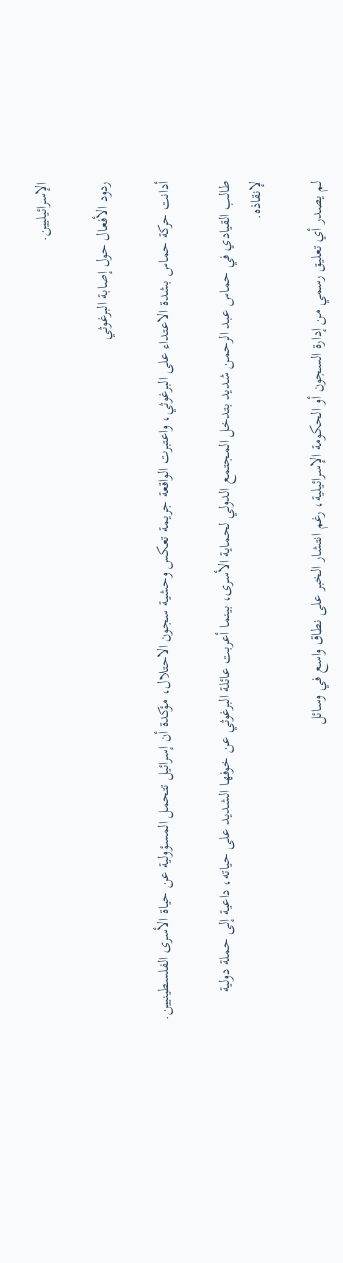الإسرائيليين.

ردود الأفعال حول إصابة البرغوثي

أدانت حركة حماس بشدة الاعتداء على البرغوثي، واعتبرت الواقعة جريمة تعكس وحشية سجون الاحتلال، مؤكدة أن إسرائيل تتحمل المسؤولية عن حياة الأسرى الفلسطينيين.

طالب القيادي في حماس عبد الرحمن شديد بتدخل المجتمع الدولي لحماية الأسرى، بينما أعربت عائلة البرغوثي عن خوفها الشديد على حياته، داعية إلى حملة دولية لإنقاذه.

لم يصدر أي تعليق رسمي من إدارة السجون أو الحكومة الإسرائيلية، رغم انتشار الخبر على نطاق واسع في وسائل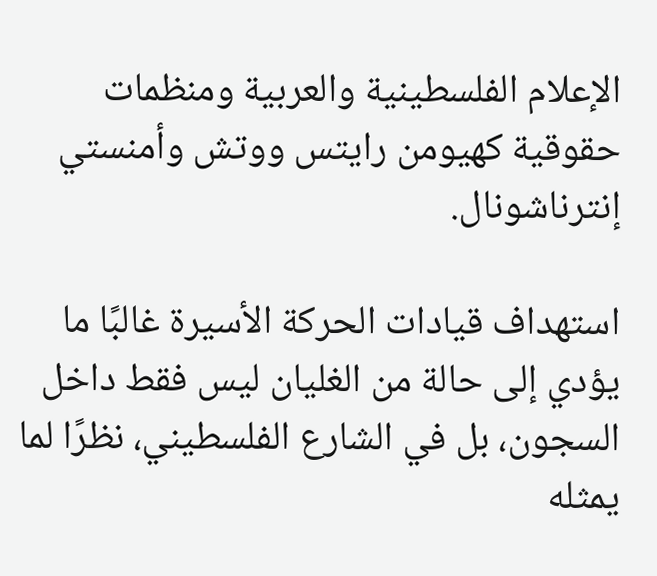الإعلام الفلسطينية والعربية ومنظمات حقوقية كهيومن رايتس ووتش وأمنستي إنترناشونال.

استهداف قيادات الحركة الأسيرة غالبًا ما يؤدي إلى حالة من الغليان ليس فقط داخل السجون، بل في الشارع الفلسطيني، نظرًا لما يمثله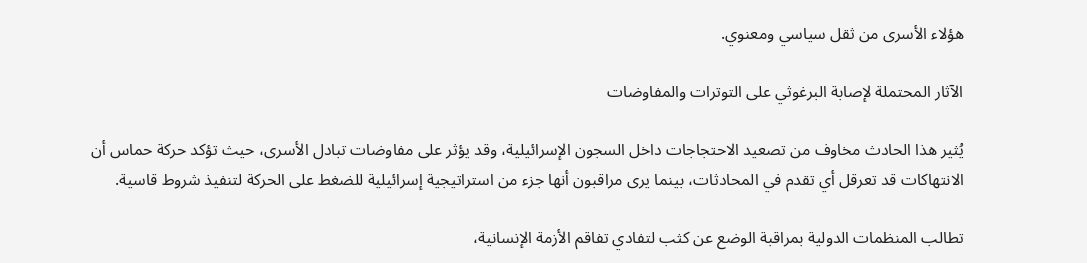هؤلاء الأسرى من ثقل سياسي ومعنوي.

الآثار المحتملة لإصابة البرغوثي على التوترات والمفاوضات

يُثير هذا الحادث مخاوف من تصعيد الاحتجاجات داخل السجون الإسرائيلية، وقد يؤثر على مفاوضات تبادل الأسرى، حيث تؤكد حركة حماس أن الانتهاكات قد تعرقل أي تقدم في المحادثات، بينما يرى مراقبون أنها جزء من استراتيجية إسرائيلية للضغط على الحركة لتنفيذ شروط قاسية.

تطالب المنظمات الدولية بمراقبة الوضع عن كثب لتفادي تفاقم الأزمة الإنسانية،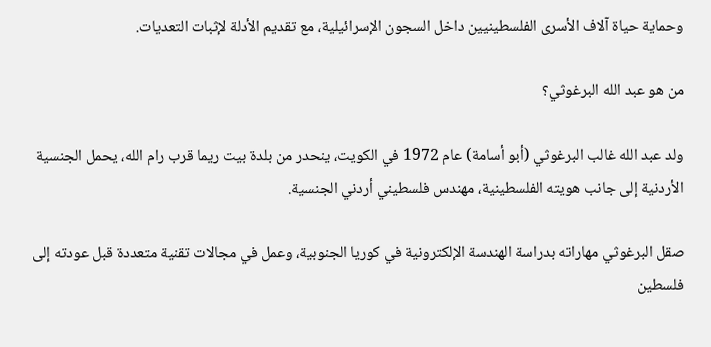وحماية حياة آلاف الأسرى الفلسطينيين داخل السجون الإسرائيلية، مع تقديم الأدلة لإثبات التعديات.

من هو عبد الله البرغوثي؟

ولد عبد الله غالب البرغوثي (أبو أسامة) عام 1972 في الكويت، ينحدر من بلدة بيت ريما قرب رام الله، يحمل الجنسية الأردنية إلى جانب هويته الفلسطينية، مهندس فلسطيني أردني الجنسية.

صقل البرغوثي مهاراته بدراسة الهندسة الإلكترونية في كوريا الجنوبية، وعمل في مجالات تقنية متعددة قبل عودته إلى فلسطين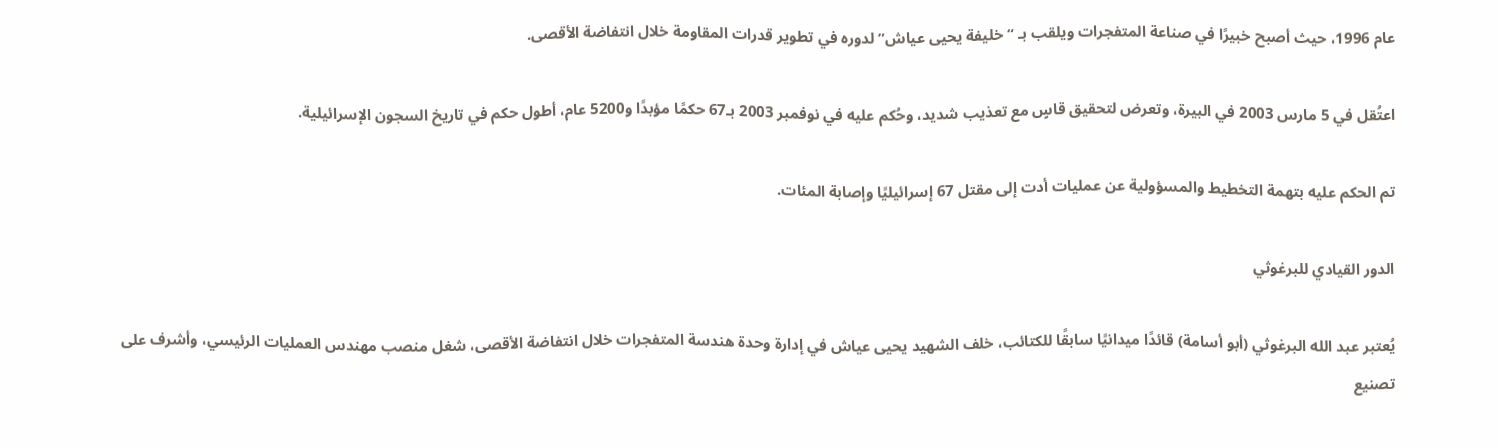عام 1996، حيث أصبح خبيرًا في صناعة المتفجرات ويلقب بـ “خليفة يحيى عياش” لدوره في تطوير قدرات المقاومة خلال انتفاضة الأقصى.

اعتُقل في 5 مارس 2003 في البيرة، وتعرض لتحقيق قاسٍ مع تعذيب شديد، وحُكم عليه في نوفمبر 2003 بـ67 حكمًا مؤبدًا و5200 عام، أطول حكم في تاريخ السجون الإسرائيلية.

تم الحكم عليه بتهمة التخطيط والمسؤولية عن عمليات أدت إلى مقتل 67 إسرائيليًا وإصابة المئات.

الدور القيادي للبرغوثي

يُعتبر عبد الله البرغوثي (أبو أسامة) قائدًا ميدانيًا سابقًا للكتائب، خلف الشهيد يحيى عياش في إدارة وحدة هندسة المتفجرات خلال انتفاضة الأقصى، شغل منصب مهندس العمليات الرئيسي، وأشرف على تصنيع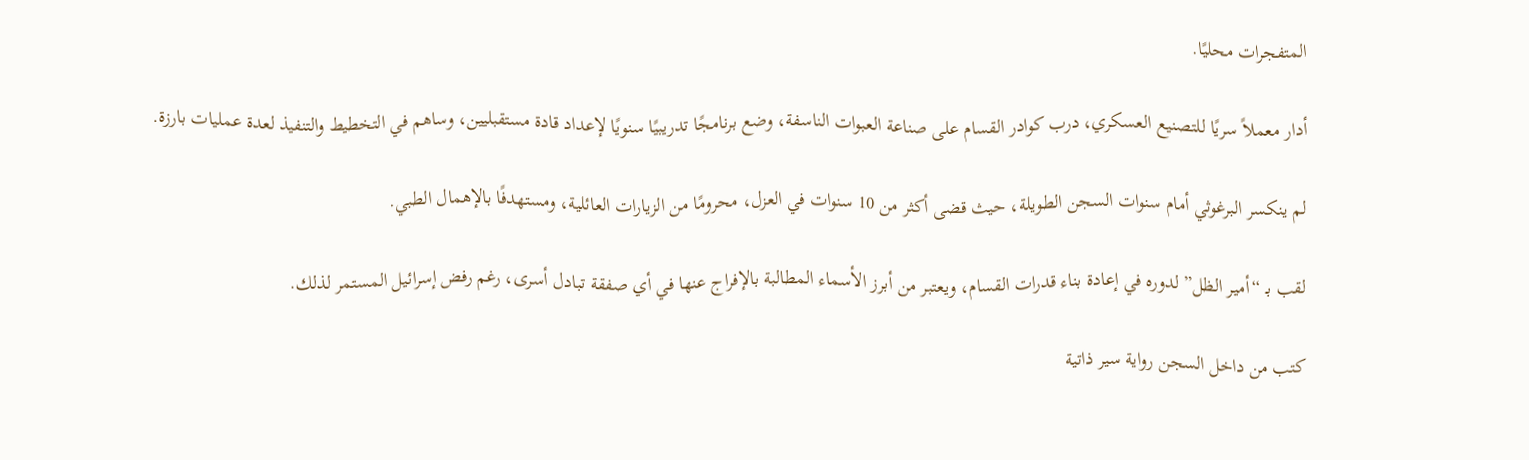المتفجرات محليًا.

أدار معملاً سريًا للتصنيع العسكري، درب كوادر القسام على صناعة العبوات الناسفة، وضع برنامجًا تدريبيًا سنويًا لإعداد قادة مستقبليين، وساهم في التخطيط والتنفيذ لعدة عمليات بارزة.

لم ينكسر البرغوثي أمام سنوات السجن الطويلة، حيث قضى أكثر من 10 سنوات في العزل، محرومًا من الزيارات العائلية، ومستهدفًا بالإهمال الطبي.

لقب بـ “أمير الظل” لدوره في إعادة بناء قدرات القسام، ويعتبر من أبرز الأسماء المطالبة بالإفراج عنها في أي صفقة تبادل أسرى، رغم رفض إسرائيل المستمر لذلك.

كتب من داخل السجن رواية سير ذاتية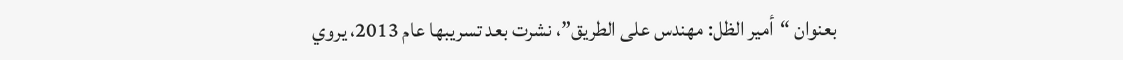بعنوان “أمير الظل: مهندس على الطريق”، نشرت بعد تسريبها عام 2013، يروي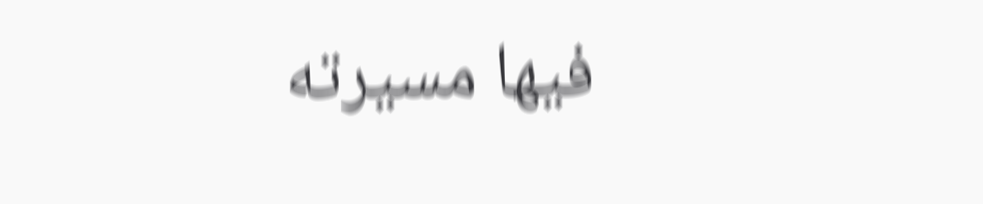فيها مسيرته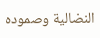النضالية وصموده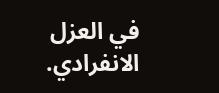في العزل الانفرادي.